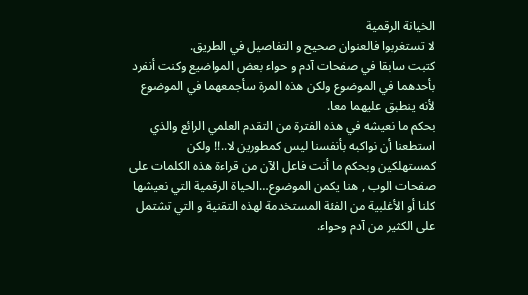الخيانة الرقمية
لا تستغربوا فالعنوان صحيح و التفاصيل في الطريق.
كتبت سابقا في صفحات آدم و حواء بعض المواضيع وكنت أنفرد بأحدهما في الموضوع ولكن هذه المرة سأجمعهما في الموضوع لأنه ينطبق عليهما معا.
بحكم ما نعيشه في هذه الفترة من التقدم العلمي الرائع والذي استطعنا أن نواكبه بأنفسنا ليس كمطورين لا..!! ولكن كمستهلكين وبحكم ما أنت فاعل الآن من قراءة هذه الكلمات على صفحات الوب , هنا يكمن الموضوع…الحياة الرقمية التي نعيشها كلنا أو الأغلبية من الفئة المستخدمة لهذه التقنية و التي تشتمل على الكثير من آدم وحواء.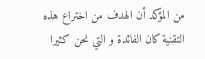من المؤكد أن الهدف من اختراع هذه التقنية كان الفائدة و التي نحن كثيرا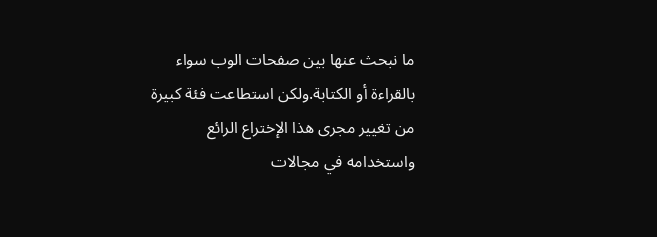ما نبحث عنها بين صفحات الوب سواء بالقراءة أو الكتابة.ولكن استطاعت فئة كبيرة من تغيير مجرى هذا الإختراع الرائع واستخدامه في مجالات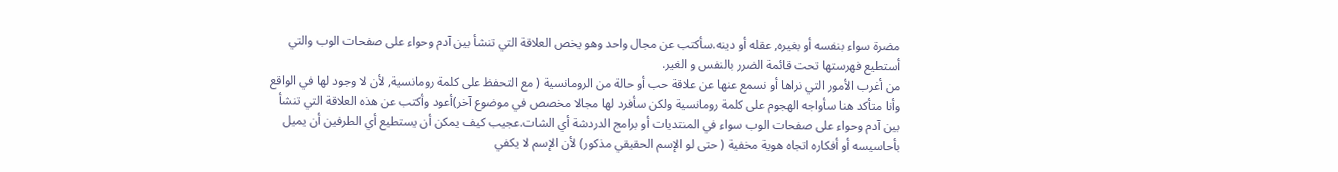مضرة سواء بنفسه أو بغيره, عقله أو دينه.سأكتب عن مجال واحد وهو يخص العلاقة التي تنشأ بين آدم وحواء على صفحات الوب والتي أستطيع فهرستها تحت قائمة الضرر بالنفس و الغير.
من أغرب الأمور التي نراها أو نسمع عنها عن علاقة حب أو حالة من الرومانسية ( مع التحفظ على كلمة رومانسية, لأن لا وجود لها في الواقع وأنا متأكد هنا سأواجه الهجوم على كلمة رومانسية ولكن سأفرد لها مجالا مخصص في موضوع آخر)أعود وأكتب عن هذه العلاقة التي تنشأ بين آدم وحواء على صفحات الوب سواء في المنتديات أو برامج الدردشة أي الشات.عجيب كيف يمكن أن يستطيع أي الطرفين أن يميل بأحاسيسه أو أفكاره اتجاه هوية مخفية ( حتى لو الإسم الحقيقي مذكور) لأن الإسم لا يكفي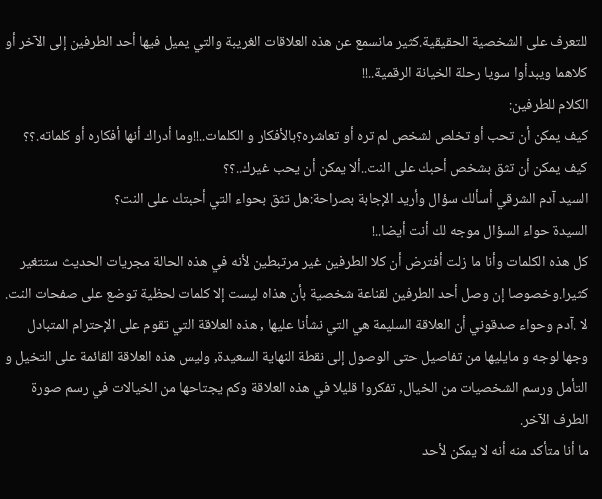للتعرف على الشخصية الحقيقية.كثير مانسمع عن هذه العلاقات الغريبة والتي يميل فيها أحد الطرفين إلى الآخر أو كلاهما ويبدأوا سويا رحلة الخيانة الرقمية..!!
الكلام للطرفين:
كيف يمكن أن تحب أو تخلص لشخص لم تره أو تعاشره؟بالأفكار و الكلمات..!!وما أدراك أنها أفكاره أو كلماته.؟؟
كيف يمكن أن تثق بشخص أحبك على النت..ألا يمكن أن يحب غيرك..؟؟
السيد آدم الشرقي أسألك سؤال وأريد الإجابة بصراحة:هل تثق بحواء التي أحبتك على النت؟
السيدة حواء السؤال موجه لك أنت أيضا..!
كل هذه الكلمات وأنا ما زلت أفترض أن كلا الطرفين غير مرتبطين لأنه في هذه الحالة مجريات الحديث ستتغير كثيرا.وخصوصا إن وصل أحد الطرفين لقناعة شخصية بأن هذاه ليست إلا كلمات لحظية توضع على صفحات النت.
لا .آدم وحواء صدقوني أن العلاقة السليمة هي التي نشأنا عليها , هذه العلاقة التي تقوم على الإحترام المتبادل وجها لوجه و مايليها من تفاصيل حتى الوصول إلى نقطة النهاية السعيدة, وليس هذه العلاقة القائمة على التخيل و التأمل ورسم الشخصيات من الخيال, تفكروا قليلا في هذه العلاقة وكم يجتاحها من الخيالات في رسم صورة الطرف الآخر.
ما أنا متأكد منه أنه لا يمكن لأحد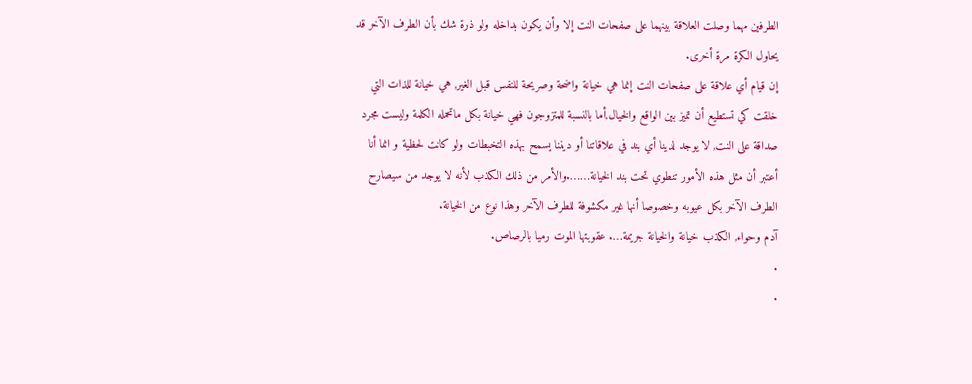الطرفين مهما وصلت العلاقة بينهما على صفحات النت إلا وأن يكون بداخله ولو ذرة شك بأن الطرف الآخر قد يحاول الكرة مرة أخرى.
إن قيام أي علاقة على صفحات النت إنما هي خيانة واضحة وصريحة للنفس قبل الغير, هي خيانة للذات التي خلقت كي تستطيع أن تميز بين الواقع والخيال,أما بالنسبة للمتزوجون فهي خيانة بكل ماتحمله الكلمة وليست مجرد صداقة على النت, لا يوجد لدينا أي بند في علاقاتنا أو ديننا يسمح بهذه التخبطات ولو كانت لحظية و انما أنا أعتبر أن مثل هذه الأمور تنطوي تحت بند الخيانة…….والأمر من ذلك الكذب لأنه لا يوجد من سيصارح الطرف الآخر بكل عيوبه وخصوصا أنها غير مكشوفة للطرف الآخر وهذا نوع من الخيانة.
آدم وحواء, الكذب خيانة والخيانة جريمة…. عقوبتها الموت رميا بالرصاص.
.
.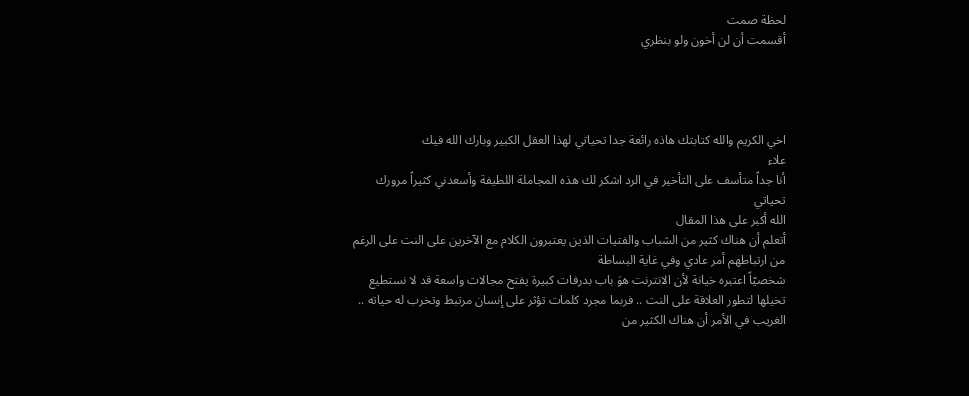لحظة صمت
أقسمت أن لن أخون ولو بنظري




اخي الكريم والله كتابتك هاذه رائعة جدا تحياتي لهذا العقل الكبير وبارك الله فيك
علاء
أنا جداً متأسف على التأخير في الرد اشكر لك هذه المجاملة اللطيفة وأسعدني كثيراً مرورك
تحياتي
الله أكبر على هذا المقال
أتعلم أن هناك كثير من الشباب والفتيات الذين يعتبرون الكلام مع الآخرين على النت على الرغم من ارتباطهم أمر عادي وفي غاية البساطة
شخصيّاً اعتبره خيانة لأن الانترنت هوَ باب بدرفات كبيرة يفتح مجالات واسعة قد لا نستطيع تخيلها لتطور العلاقة على النت .. فربما مجرد كلمات تؤثر على إنسان مرتبط وتخرب له حياته ..
الغريب في الأمر أن هناك الكثير من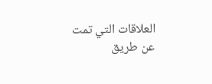العلاقات التي تمت عن طريق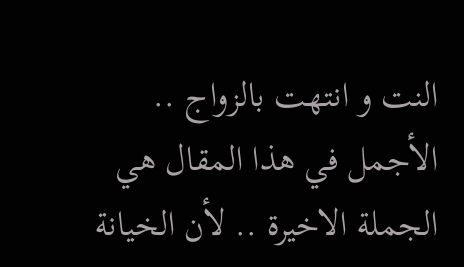النت و انتهت بالزواج ..
الأجمل في هذا المقال هي الجملة الاخيرة .. لأن الخيانة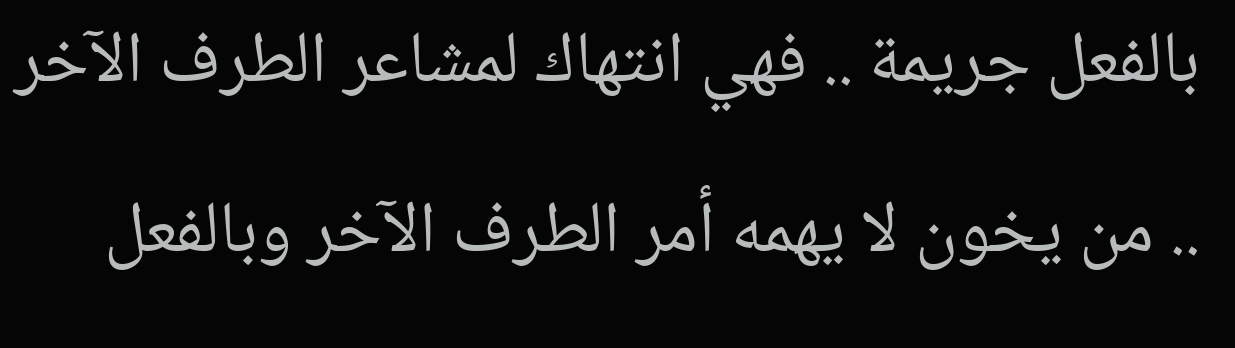بالفعل جريمة .. فهي انتهاك لمشاعر الطرف الآخر .. من يخون لا يهمه أمر الطرف الآخر وبالفعل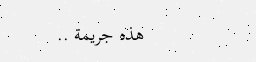هذه جريمة ..